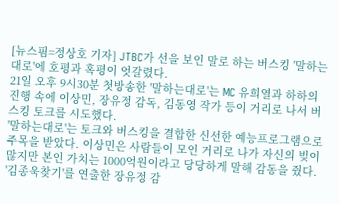[뉴스핌=정상호 기자] JTBC가 선을 보인 말로 하는 버스킹 '말하는대로'에 호평과 혹평이 엇갈렸다.
21일 오후 9시30분 첫방송한 '말하는대로'는 MC 유희열과 하하의 진행 속에 이상민, 장유정 감독, 김동영 작가 등이 거리로 나서 버스킹 토크를 시도했다.
'말하는대로'는 토크와 버스킹을 결합한 신선한 예능프로그램으로 주목을 받았다. 이상민은 사람들이 모인 거리로 나가 자신의 빚이 많지만 본인 가치는 1000억원이라고 당당하게 말해 감동을 줬다.
'김종욱찾기'를 연출한 장유정 감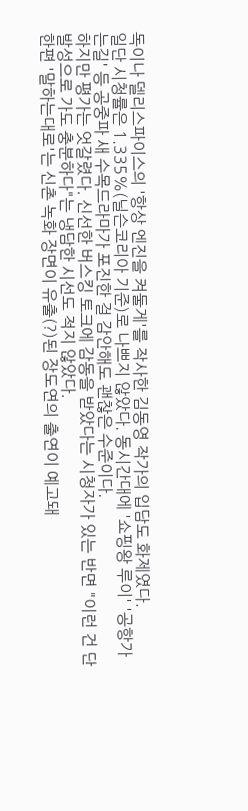독이나 델리스파이스의 '항상 엔진을 켜둘게'를 작사한 김동영 작가의 입담도 화제였다.
일단 시청률은 1.335%(닐슨코리아 기준)로 나쁘지 않았다. 동시간대에 '쇼핑왕 루이' '공항가는길' 등 공중파 새 수목드라마가 포진한 걸 감안해도 괜찮은 수준이다.
하지만 평가는 엇갈렸다. 신선한 버스킹 토크에 감동을 받았다는 시청자가 있는 반면 "이런 건 단발성으로 가도 충분하다"는 냉담한 시선도 적지 않았다.
한편 '말하는대로'는 신촌 녹화 장면이 유출(?)된 장도연의 출연이 예고돼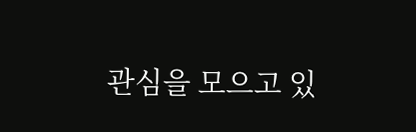관심을 모으고 있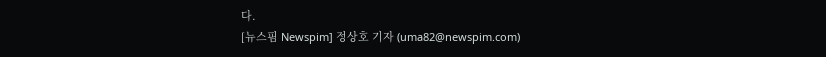다.
[뉴스핌 Newspim] 정상호 기자 (uma82@newspim.com)